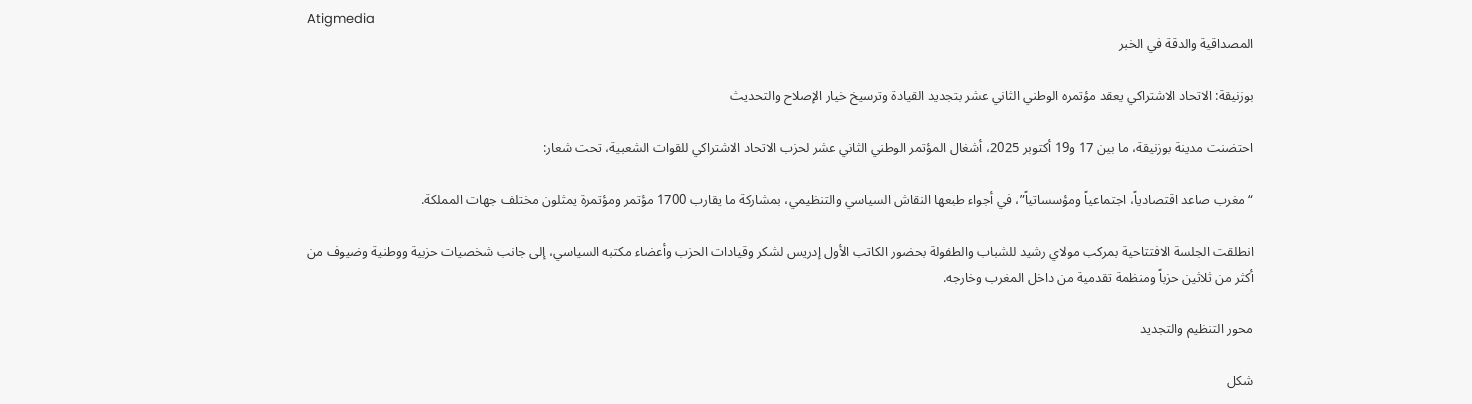Atigmedia
المصداقية والدقة في الخبر

بوزنيقة: الاتحاد الاشتراكي يعقد مؤتمره الوطني الثاني عشر بتجديد القيادة وترسيخ خيار الإصلاح والتحديث

احتضنت مدينة بوزنيقة، ما بين 17 و19 أكتوبر 2025، أشغال المؤتمر الوطني الثاني عشر لحزب الاتحاد الاشتراكي للقوات الشعبية، تحت شعار:

“مغرب صاعد اقتصادياً، اجتماعياً ومؤسساتياً”، في أجواء طبعها النقاش السياسي والتنظيمي، بمشاركة ما يقارب 1700 مؤتمر ومؤتمرة يمثلون مختلف جهات المملكة.

انطلقت الجلسة الافتتاحية بمركب مولاي رشيد للشباب والطفولة بحضور الكاتب الأول إدريس لشكر وقيادات الحزب وأعضاء مكتبه السياسي، إلى جانب شخصيات حزبية ووطنية وضيوف من أكثر من ثلاثين حزباً ومنظمة تقدمية من داخل المغرب وخارجه.

محور التنظيم والتجديد

شكل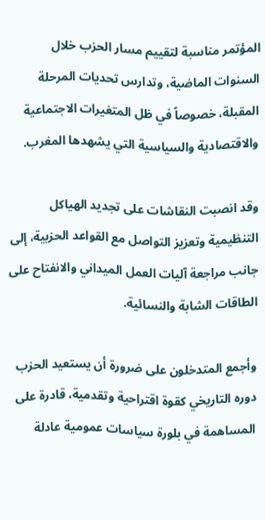المؤتمر مناسبة لتقييم مسار الحزب خلال السنوات الماضية، وتدارس تحديات المرحلة المقبلة، خصوصاً في ظل المتغيرات الاجتماعية والاقتصادية والسياسية التي يشهدها المغرب.

وقد انصبت النقاشات على تجديد الهياكل التنظيمية وتعزيز التواصل مع القواعد الحزبية، إلى جانب مراجعة آليات العمل الميداني والانفتاح على الطاقات الشابة والنسائية.

وأجمع المتدخلون على ضرورة أن يستعيد الحزب دوره التاريخي كقوة اقتراحية وتقدمية، قادرة على المساهمة في بلورة سياسات عمومية عادلة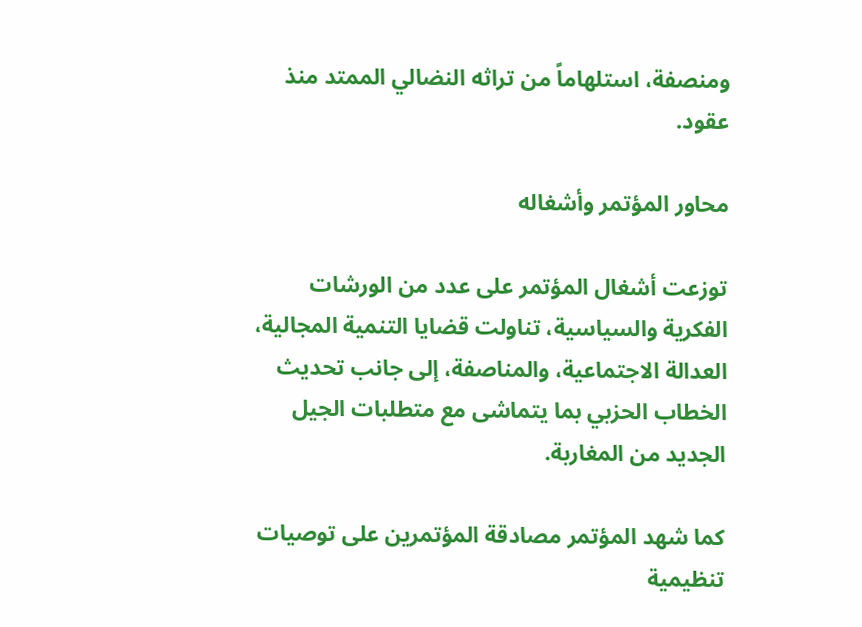ومنصفة، استلهاماً من تراثه النضالي الممتد منذ عقود.

محاور المؤتمر وأشغاله

توزعت أشغال المؤتمر على عدد من الورشات الفكرية والسياسية، تناولت قضايا التنمية المجالية، العدالة الاجتماعية، والمناصفة، إلى جانب تحديث الخطاب الحزبي بما يتماشى مع متطلبات الجيل الجديد من المغاربة.

كما شهد المؤتمر مصادقة المؤتمرين على توصيات تنظيمية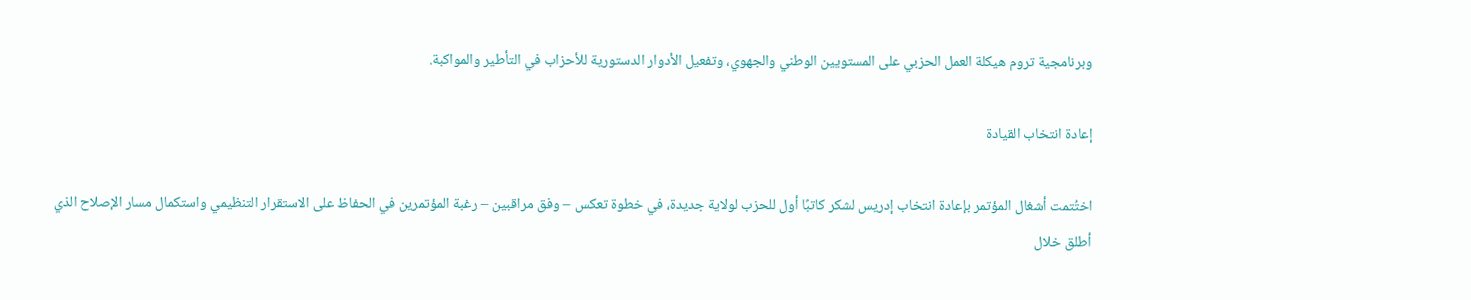وبرنامجية تروم هيكلة العمل الحزبي على المستويين الوطني والجهوي، وتفعيل الأدوار الدستورية للأحزاب في التأطير والمواكبة.

إعادة انتخاب القيادة

اختُتمت أشغال المؤتمر بإعادة انتخاب إدريس لشكر كاتبًا أول للحزب لولاية جديدة، في خطوة تعكس – وفق مراقبين – رغبة المؤتمرين في الحفاظ على الاستقرار التنظيمي واستكمال مسار الإصلاح الذي أطلق خلال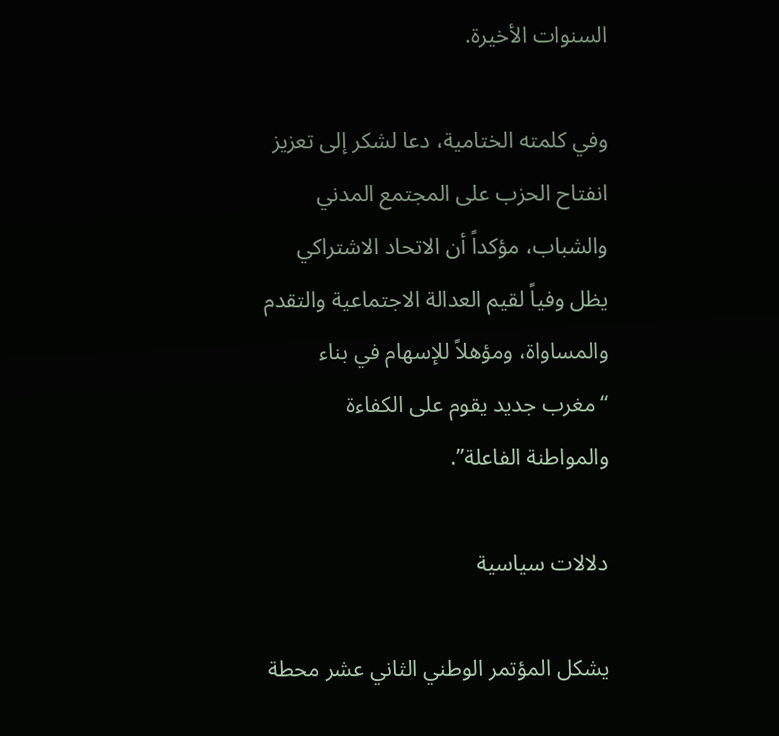السنوات الأخيرة.

وفي كلمته الختامية، دعا لشكر إلى تعزيز انفتاح الحزب على المجتمع المدني والشباب، مؤكداً أن الاتحاد الاشتراكي يظل وفياً لقيم العدالة الاجتماعية والتقدم والمساواة، ومؤهلاً للإسهام في بناء “مغرب جديد يقوم على الكفاءة والمواطنة الفاعلة”.

دلالات سياسية

يشكل المؤتمر الوطني الثاني عشر محطة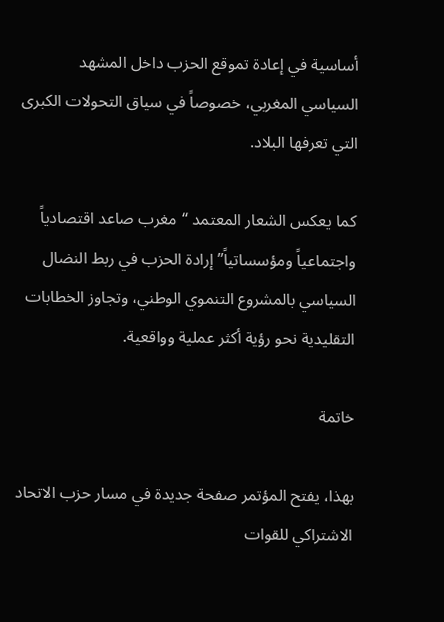أساسية في إعادة تموقع الحزب داخل المشهد السياسي المغربي، خصوصاً في سياق التحولات الكبرى التي تعرفها البلاد.

كما يعكس الشعار المعتمد “مغرب صاعد اقتصادياً واجتماعياً ومؤسساتياً” إرادة الحزب في ربط النضال السياسي بالمشروع التنموي الوطني، وتجاوز الخطابات التقليدية نحو رؤية أكثر عملية وواقعية.

خاتمة

بهذا، يفتح المؤتمر صفحة جديدة في مسار حزب الاتحاد الاشتراكي للقوات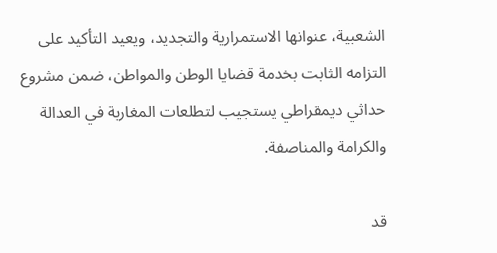الشعبية، عنوانها الاستمرارية والتجديد، ويعيد التأكيد على التزامه الثابت بخدمة قضايا الوطن والمواطن، ضمن مشروع حداثي ديمقراطي يستجيب لتطلعات المغاربة في العدالة والكرامة والمناصفة.

قد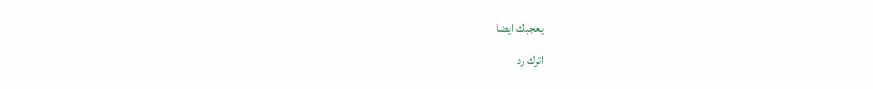يعجبك ايضا
اترك رد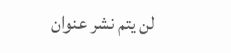لن يتم نشر عنوان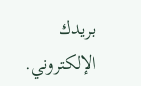بريدك الإلكتروني.